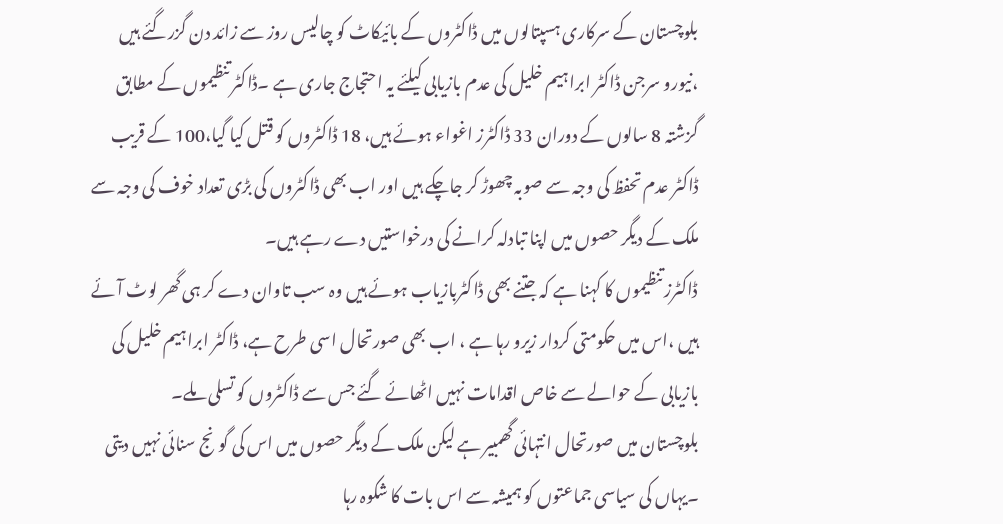بلوچستان کے سرکاری ہسپتالوں میں ڈاکٹروں کے بائیکاٹ کو چالیس روز سے زائد دن گزرگئے ہیں ،نیورو سرجن ڈاکٹر ابراہیم خلیل کی عدم بازیابی کیلئے یہ احتجاج جاری ہے ۔ڈاکٹر تنظیموں کے مطابق گزشتہ 8 سالوں کے دوران 33 ڈاکٹرز اغواء ہوئے ہیں، 18 ڈاکٹروں کو قتل کیا گیا،100 کے قریب ڈاکٹر عدم تحفظ کی وجہ سے صوبہ چھوڑ کر جاچکے ہیں اور اب بھی ڈاکٹروں کی بڑی تعداد خوف کی وجہ سے ملک کے دیگر حصوں میں اپنا تبادلہ کرانے کی درخواستیں دے رہے ہیں۔
ڈاکٹرز تنظیموں کا کہنا ہے کہ جتنے بھی ڈاکٹربازیاب ہوئے ہیں وہ سب تاوان دے کر ہی گھر لوٹ آئے ہیں ،اس میں حکومتی کردار زیرو رہا ہے ، اب بھی صورتحال اسی طرح ہے، ڈاکٹر ابراہیم خلیل کی بازیابی کے حوالے سے خاص اقدامات نہیں اٹھائے گئے جس سے ڈاکٹروں کو تسلی ملے۔
بلوچستان میں صورتحال انتہائی گھمبیر ہے لیکن ملک کے دیگر حصوں میں اس کی گونج سنائی نہیں دیتی ۔یہاں کی سیاسی جماعتوں کو ہمیشہ سے اس بات کا شکوہ رہا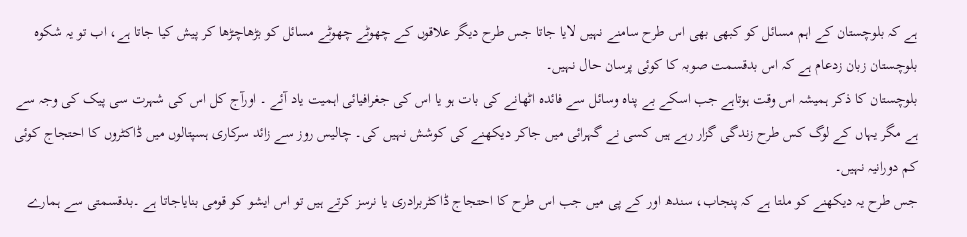ہے کہ بلوچستان کے اہم مسائل کو کبھی بھی اس طرح سامنے نہیں لایا جاتا جس طرح دیگر علاقوں کے چھوٹے چھوٹے مسائل کو بڑھاچڑھا کر پیش کیا جاتا ہے، اب تو یہ شکوہ بلوچستان زبان زدعام ہے کہ اس بدقسمت صوبہ کا کوئی پرسان حال نہیں۔
بلوچستان کا ذکر ہمیشہ اس وقت ہوتاہے جب اسکے بے پناہ وسائل سے فائدہ اٹھانے کی بات ہو یا اس کی جغرافیائی اہمیت یاد آئے ۔ اورآج کل اس کی شہرت سی پیک کی وجہ سے ہے مگر یہاں کے لوگ کس طرح زندگی گزار رہے ہیں کسی نے گہرائی میں جاکر دیکھنے کی کوشش نہیں کی۔ چالیس روز سے زائد سرکاری ہسپتالوں میں ڈاکٹروں کا احتجاج کوئی کم دورانیہ نہیں۔
جس طرح یہ دیکھنے کو ملتا ہے کہ پنجاب، سندھ اور کے پی میں جب اس طرح کا احتجاج ڈاکٹربرادری یا نرسز کرتے ہیں تو اس ایشو کو قومی بنایاجاتا ہے ۔بدقسمتی سے ہمارے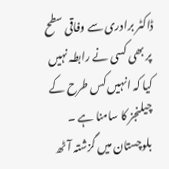ڈاکٹر برادری سے وفاقی سطح پر بھی کسی نے رابطہ نہیں کیا کہ انہیں کس طرح کے چیلنجز کا سامنا ہے ۔
بلوچستان میں گزشتہ آٹھ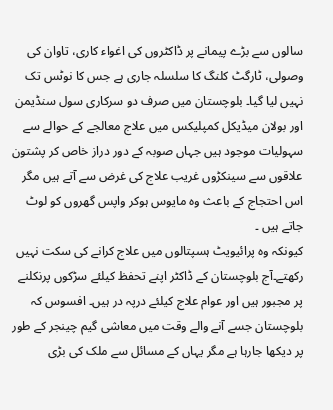سالوں سے بڑے پیمانے پر ڈاکٹروں کی اغواء کاری، تاوان کی وصولی، ٹارگٹ کلنگ کا سلسلہ جاری ہے جس کا نوٹس تک نہیں لیا گیا۔ بلوچستان میں صرف دو سرکاری سول سنڈیمن اور بولان میڈیکل کمپلیکس میں علاج معالجے کے حوالے سے سہولیات موجود ہیں جہاں صوبہ کے دور دراز خاص کر پشتون علاقوں سے سینکڑوں غریب علاج کی غرض سے آتے ہیں مگر اس احتجاج کے باعث وہ مایوس ہوکر واپس گھروں کو لوٹ جاتے ہیں ۔
کیونکہ وہ پرائیویٹ ہسپتالوں میں علاج کرانے کی سکت نہیں رکھتے۔آج بلوچستان کے ڈاکٹر اپنے تحفظ کیلئے سڑکوں پرنکلنے پر مجبور ہیں اور عوام علاج کیلئے درپہ در ہیں۔ افسوس کہ بلوچستان جسے آنے والے وقت میں معاشی گیم چینجر کے طور پر دیکھا جارہا ہے مگر یہاں کے مسائل سے ملک کی بڑی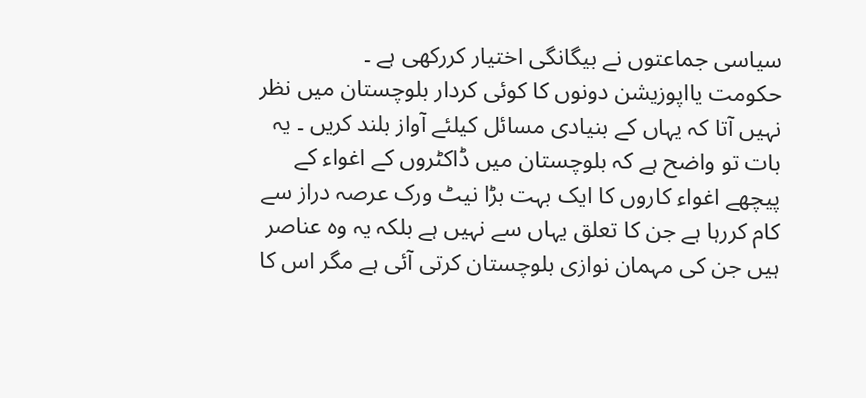سیاسی جماعتوں نے بیگانگی اختیار کررکھی ہے ۔
حکومت یااپوزیشن دونوں کا کوئی کردار بلوچستان میں نظر نہیں آتا کہ یہاں کے بنیادی مسائل کیلئے آواز بلند کریں ۔ یہ بات تو واضح ہے کہ بلوچستان میں ڈاکٹروں کے اغواء کے پیچھے اغواء کاروں کا ایک بہت بڑا نیٹ ورک عرصہ دراز سے کام کررہا ہے جن کا تعلق یہاں سے نہیں ہے بلکہ یہ وہ عناصر ہیں جن کی مہمان نوازی بلوچستان کرتی آئی ہے مگر اس کا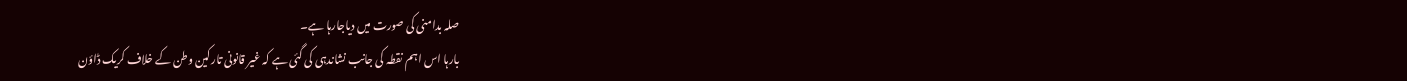صلہ بدامنی کی صورت میں دیاجارہا ہے۔
بارہا اس اہم نقطہ کی جانب نشاندہی کی گئی ہے کہ غیر قانونی تارکین وطن کے خلاف کریک ڈاؤن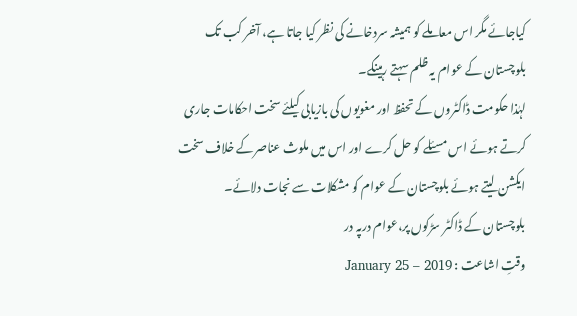کیاجائے مگر اس معاملے کو ہمیشہ سردخانے کی نظر کیا جاتا ہے، آخر کب تک بلوچستان کے عوام یہ ظلم سہتے رہینگے۔
لہٰذا حکومت ڈاکٹروں کے تحفظ اور مغویوں کی بازیابی کیلئے سخت احکامات جاری کرتے ہوئے اس مسئلے کو حل کرے اور اس میں ملوث عناصرکے خلاف سخت ایکشن لیتے ہوئے بلوچستان کے عوام کو مشکلات سے نجات دلائے۔
بلوچستان کے ڈاکٹر سڑکوں پر،عوام درپہ در
وقتِ اشاعت : January 25 – 2019